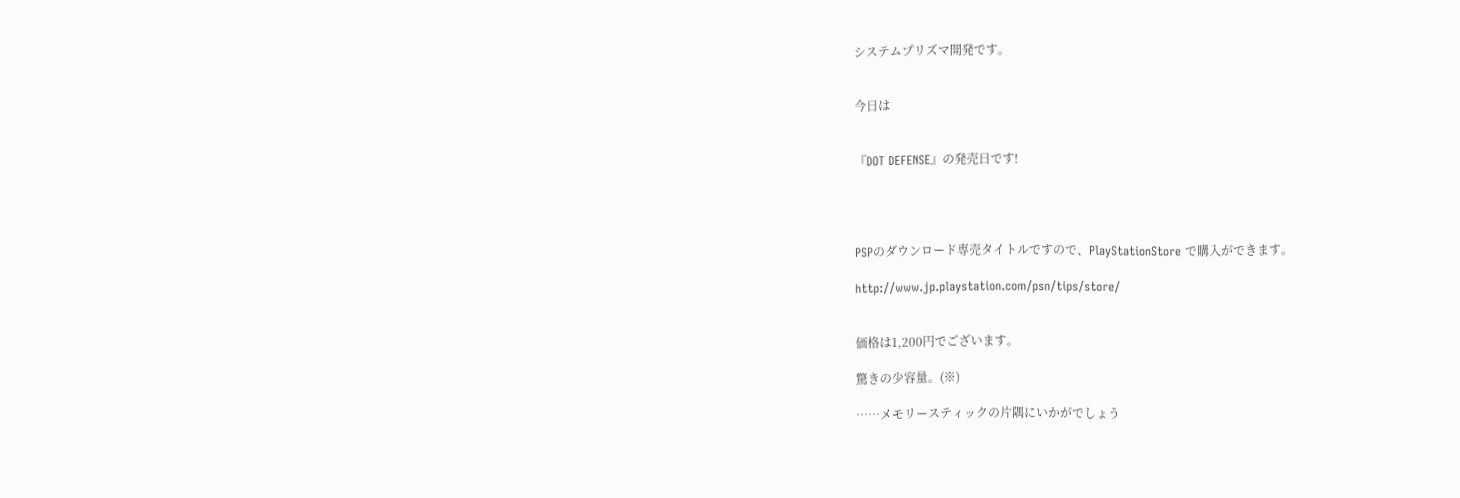システムプリズマ開発です。


今日は


『DOT DEFENSE』の発売日です!




PSPのダウンロード専売タイトルですので、PlayStationStore で購入ができます。

http://www.jp.playstation.com/psn/tips/store/


価格は1,200円でございます。

驚きの少容量。(※)

……メモリースティックの片隅にいかがでしょう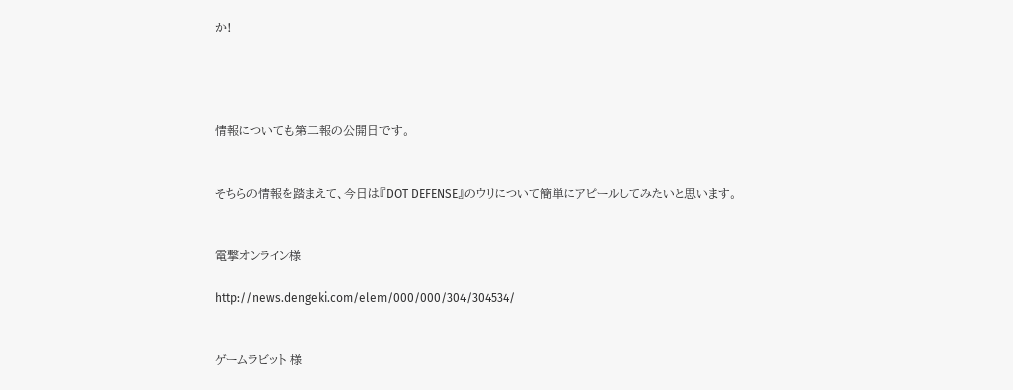か!




情報についても第二報の公開日です。


そちらの情報を踏まえて、今日は『DOT DEFENSE』のウリについて簡単にアピールしてみたいと思います。


電撃オンライン様

http://news.dengeki.com/elem/000/000/304/304534/


ゲームラビット 様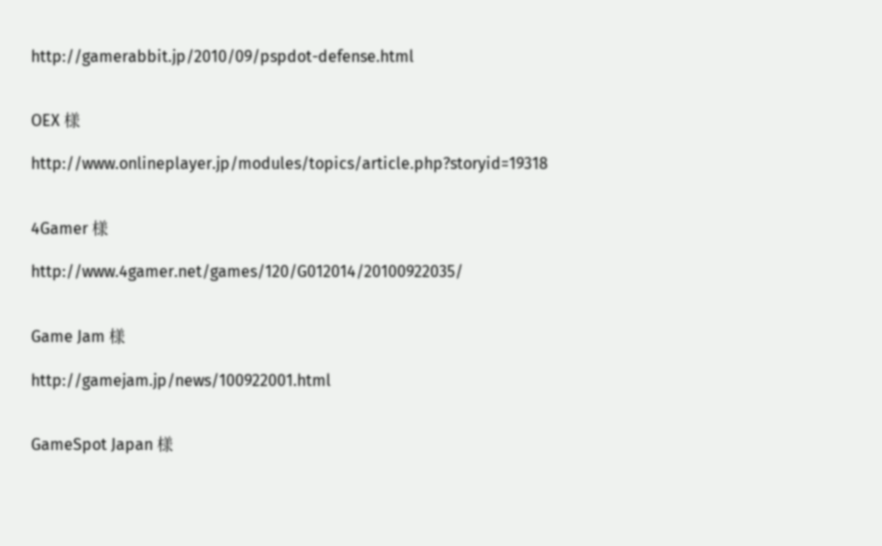http://gamerabbit.jp/2010/09/pspdot-defense.html


OEX 様

http://www.onlineplayer.jp/modules/topics/article.php?storyid=19318


4Gamer 様

http://www.4gamer.net/games/120/G012014/20100922035/


Game Jam 様

http://gamejam.jp/news/100922001.html


GameSpot Japan 様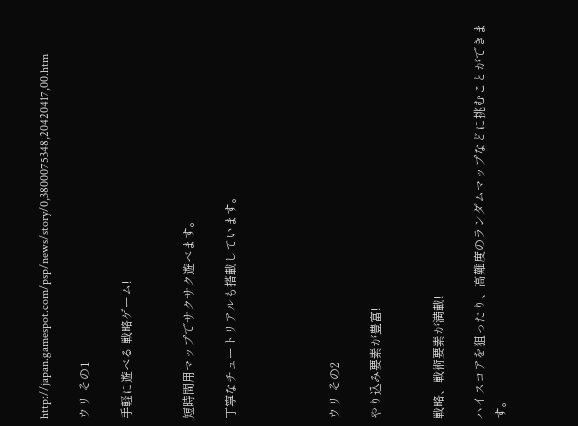http://japan.gamespot.com/psp/news/story/0,3800075348,20420417,00.htm

ウリ その1

手軽に遊べる 戦略ゲーム!


短時間用マップでサクサク遊べます。

丁寧なチュートリアルも搭載しています。




ウリ その2

やり込み要素が豊富!


戦略、戦術要素が満載!

ハイスコアを狙ったり、高難度のランダムマップなどに挑むことができます。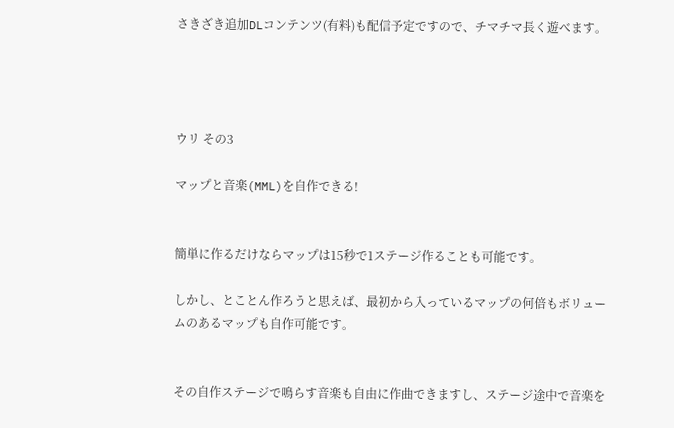さきざき追加DLコンテンツ(有料)も配信予定ですので、チマチマ長く遊べます。




ウリ その3

マップと音楽(MML)を自作できる!


簡単に作るだけならマップは15秒で1ステージ作ることも可能です。

しかし、とことん作ろうと思えば、最初から入っているマップの何倍もボリュームのあるマップも自作可能です。


その自作ステージで鳴らす音楽も自由に作曲できますし、ステージ途中で音楽を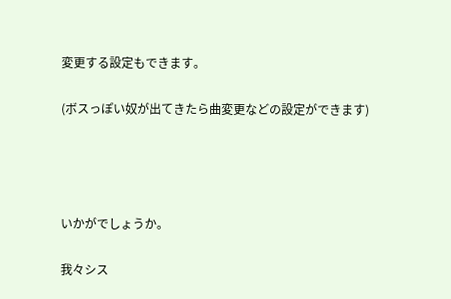変更する設定もできます。

(ボスっぽい奴が出てきたら曲変更などの設定ができます)




いかがでしょうか。

我々シス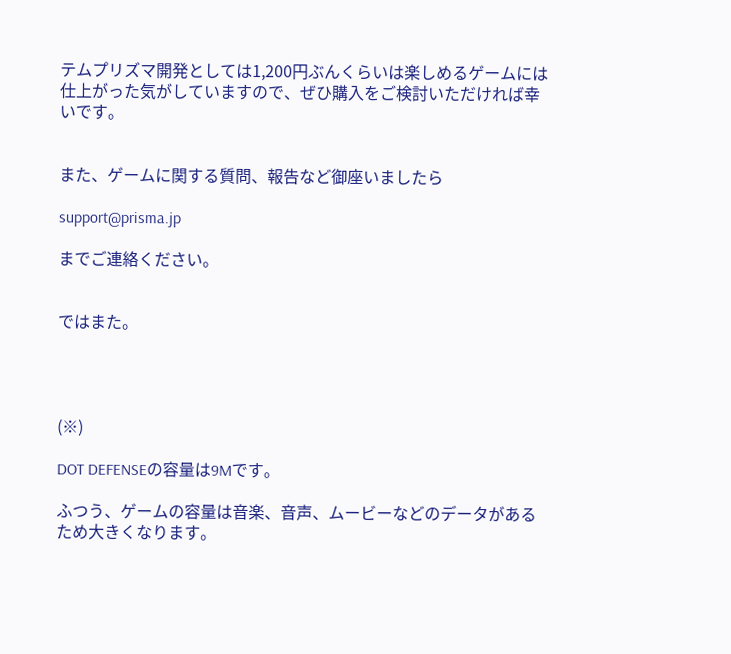テムプリズマ開発としては1,200円ぶんくらいは楽しめるゲームには仕上がった気がしていますので、ぜひ購入をご検討いただければ幸いです。


また、ゲームに関する質問、報告など御座いましたら

support@prisma.jp

までご連絡ください。


ではまた。




(※)

DOT DEFENSEの容量は9Mです。

ふつう、ゲームの容量は音楽、音声、ムービーなどのデータがあるため大きくなります。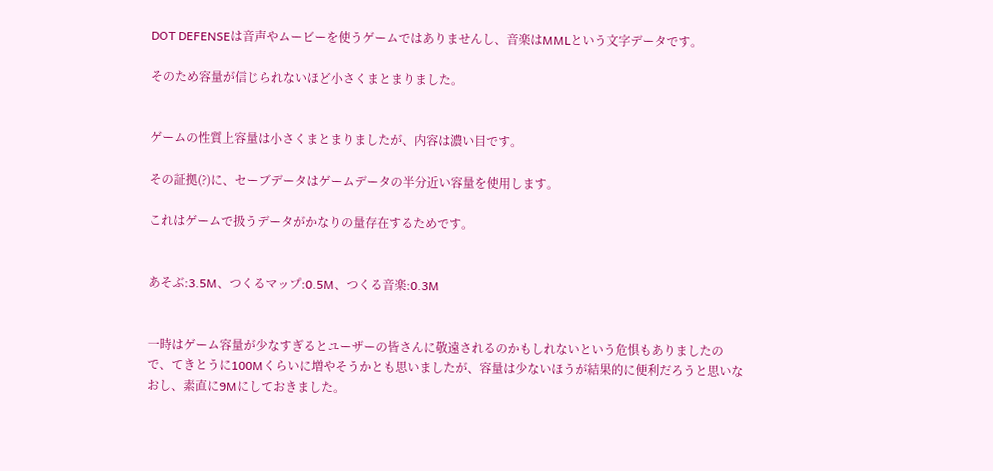DOT DEFENSEは音声やムービーを使うゲームではありませんし、音楽はMMLという文字データです。

そのため容量が信じられないほど小さくまとまりました。


ゲームの性質上容量は小さくまとまりましたが、内容は濃い目です。

その証拠(?)に、セーブデータはゲームデータの半分近い容量を使用します。

これはゲームで扱うデータがかなりの量存在するためです。


あそぶ:3.5M、つくるマップ:0.5M、つくる音楽:0.3M


一時はゲーム容量が少なすぎるとユーザーの皆さんに敬遠されるのかもしれないという危惧もありましたので、てきとうに100Mくらいに増やそうかとも思いましたが、容量は少ないほうが結果的に便利だろうと思いなおし、素直に9Mにしておきました。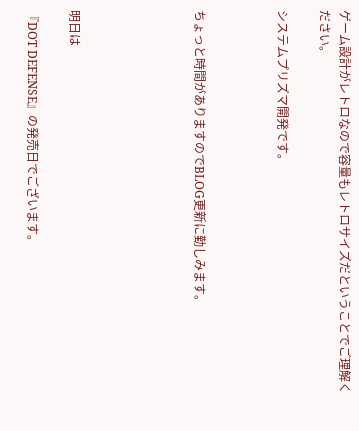ゲーム設計がレトロなので容量もレトロサイズだということでご理解ください。

システムプリズマ開発です。



ちょっと時間がありますのでBLOG更新に勤しみます。





明日は

『DOT DEFENSE』の発売日でございます。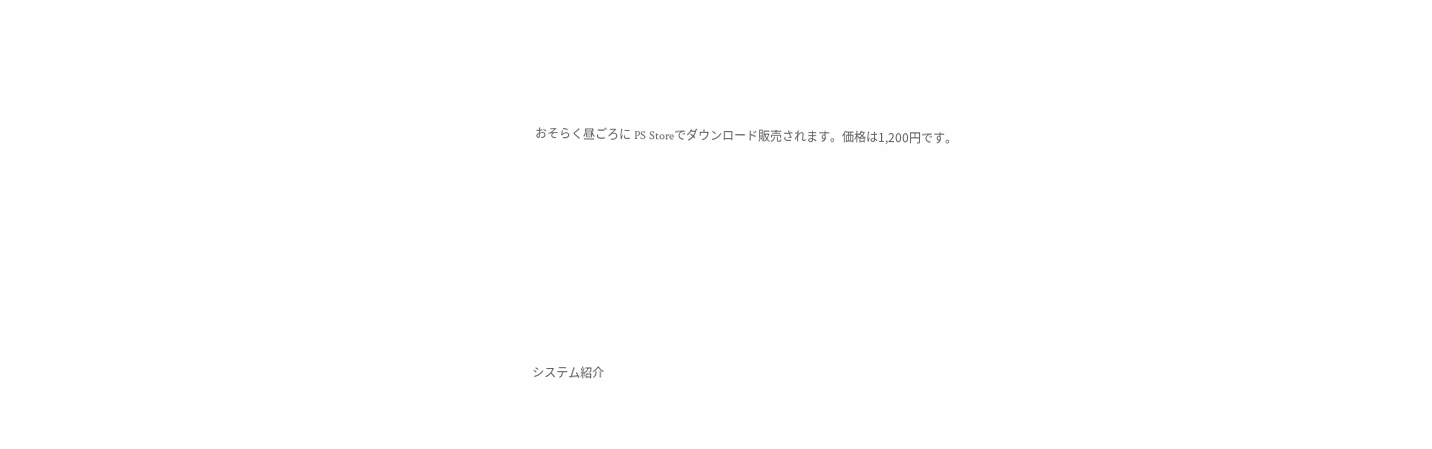おそらく昼ごろに PS Storeでダウンロード販売されます。価格は1,200円です。








システム紹介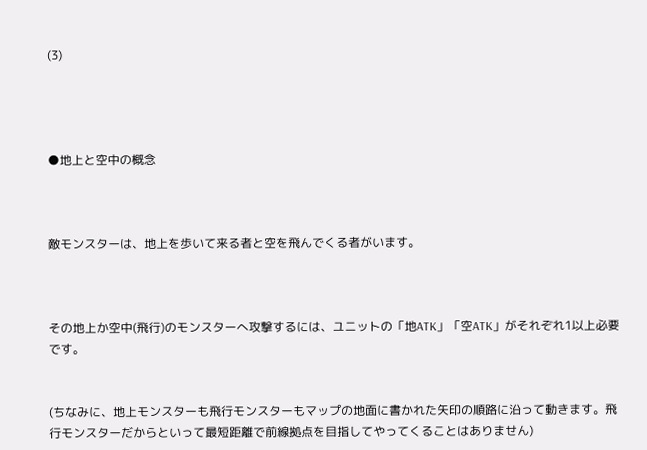(3)




●地上と空中の概念



敵モンスターは、地上を歩いて来る者と空を飛んでくる者がいます。



その地上か空中(飛行)のモンスターへ攻撃するには、ユニットの「地ATK」「空ATK」がそれぞれ1以上必要です。


(ちなみに、地上モンスターも飛行モンスターもマップの地面に書かれた矢印の順路に沿って動きます。飛行モンスターだからといって最短距離で前線拠点を目指してやってくることはありません)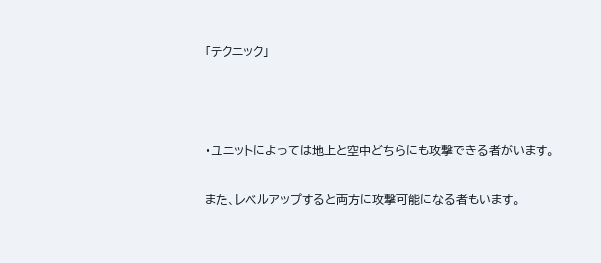「テクニック」



・ユニットによっては地上と空中どちらにも攻撃できる者がいます。

また、レベルアップすると両方に攻撃可能になる者もいます。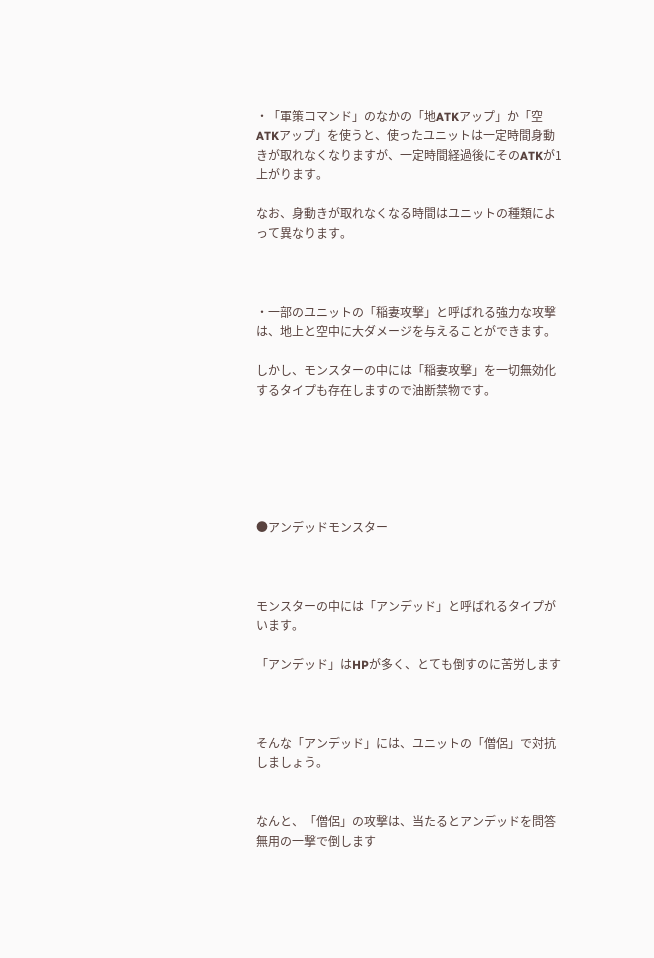・「軍策コマンド」のなかの「地ATKアップ」か「空ATKアップ」を使うと、使ったユニットは一定時間身動きが取れなくなりますが、一定時間経過後にそのATKが1上がります。

なお、身動きが取れなくなる時間はユニットの種類によって異なります。



・一部のユニットの「稲妻攻撃」と呼ばれる強力な攻撃は、地上と空中に大ダメージを与えることができます。

しかし、モンスターの中には「稲妻攻撃」を一切無効化するタイプも存在しますので油断禁物です。






●アンデッドモンスター



モンスターの中には「アンデッド」と呼ばれるタイプがいます。

「アンデッド」はHPが多く、とても倒すのに苦労します



そんな「アンデッド」には、ユニットの「僧侶」で対抗しましょう。


なんと、「僧侶」の攻撃は、当たるとアンデッドを問答無用の一撃で倒します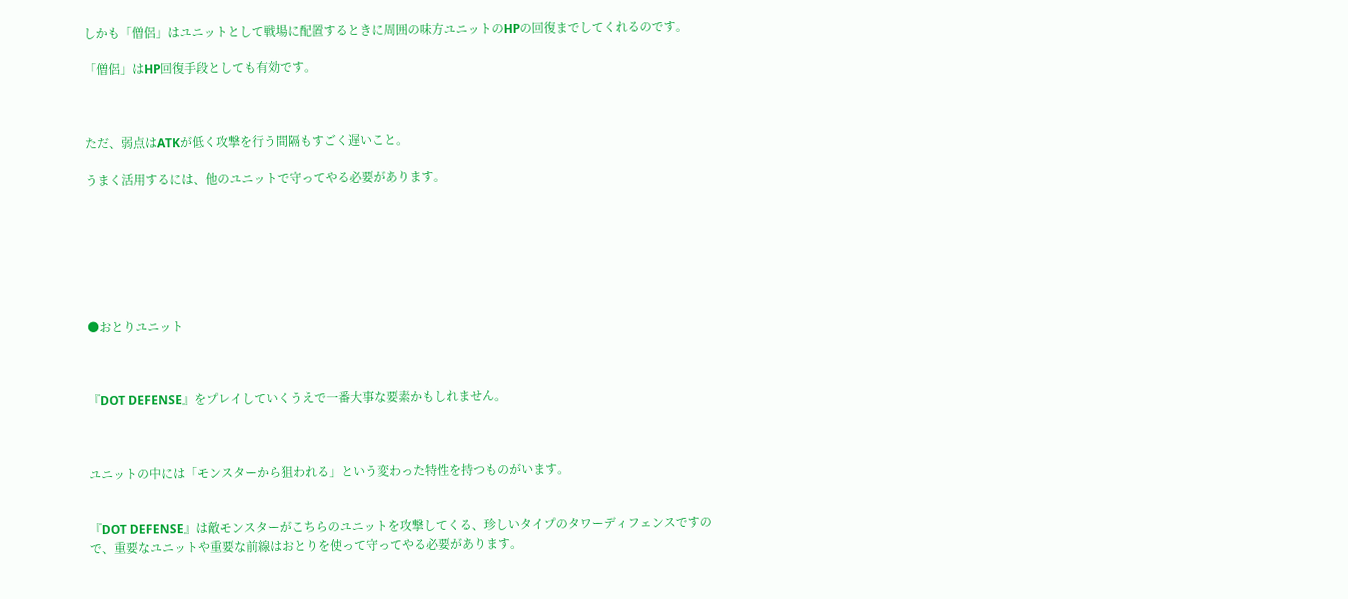しかも「僧侶」はユニットとして戦場に配置するときに周囲の味方ユニットのHPの回復までしてくれるのです。

「僧侶」はHP回復手段としても有効です。



ただ、弱点はATKが低く攻撃を行う間隔もすごく遅いこと。

うまく活用するには、他のユニットで守ってやる必要があります。







●おとりユニット



『DOT DEFENSE』をプレイしていくうえで一番大事な要素かもしれません。



ユニットの中には「モンスターから狙われる」という変わった特性を持つものがいます。


『DOT DEFENSE』は敵モンスターがこちらのユニットを攻撃してくる、珍しいタイプのタワーディフェンスですので、重要なユニットや重要な前線はおとりを使って守ってやる必要があります。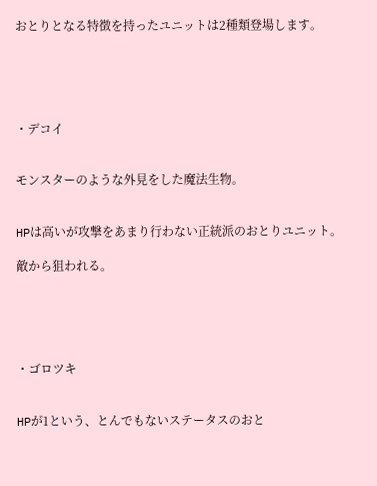おとりとなる特徴を持ったユニットは2種類登場します。





・デコイ


モンスターのような外見をした魔法生物。


HPは高いが攻撃をあまり行わない正統派のおとりユニット。

敵から狙われる。





・ゴロツキ


HPが1という、とんでもないステータスのおと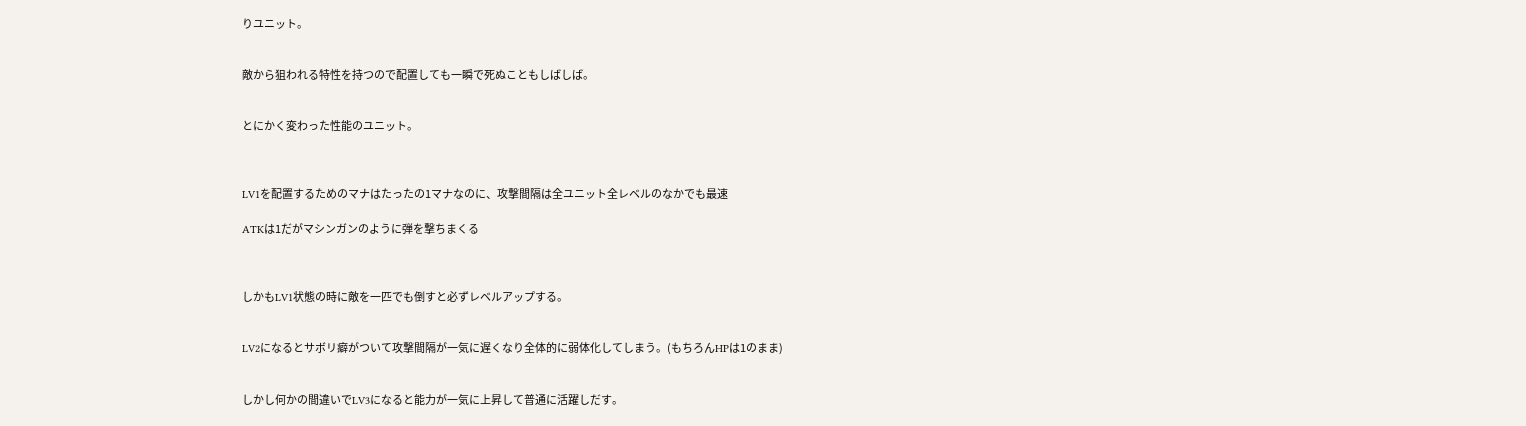りユニット。


敵から狙われる特性を持つので配置しても一瞬で死ぬこともしばしば。


とにかく変わった性能のユニット。



LV1を配置するためのマナはたったの1マナなのに、攻撃間隔は全ユニット全レベルのなかでも最速

ATKは1だがマシンガンのように弾を撃ちまくる



しかもLV1状態の時に敵を一匹でも倒すと必ずレベルアップする。


LV2になるとサボリ癖がついて攻撃間隔が一気に遅くなり全体的に弱体化してしまう。(もちろんHPは1のまま)


しかし何かの間違いでLV3になると能力が一気に上昇して普通に活躍しだす。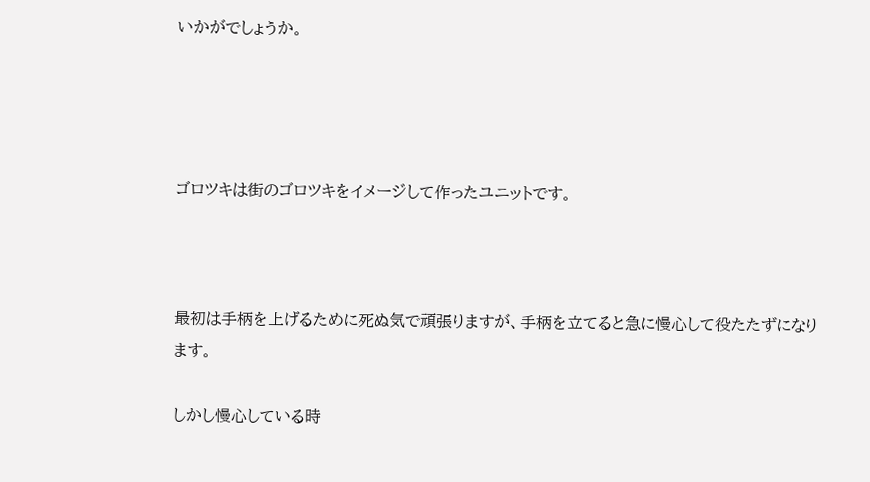いかがでしょうか。




ゴロツキは街のゴロツキをイメージして作ったユニットです。



最初は手柄を上げるために死ぬ気で頑張りますが、手柄を立てると急に慢心して役たたずになります。

しかし慢心している時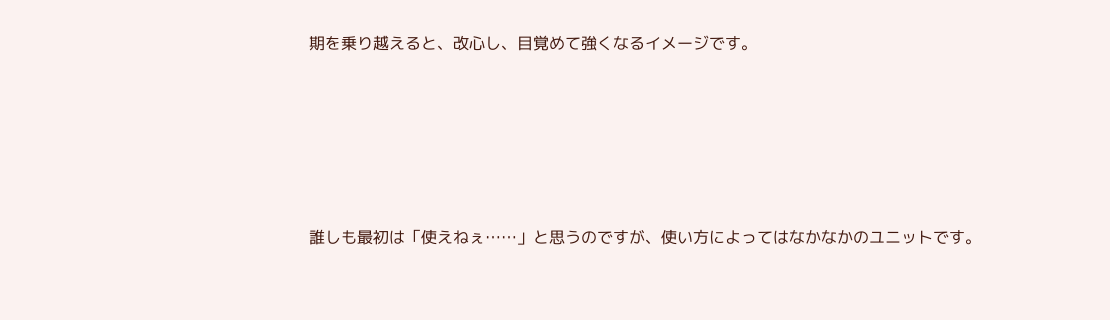期を乗り越えると、改心し、目覚めて強くなるイメージです。





誰しも最初は「使えねぇ……」と思うのですが、使い方によってはなかなかのユニットです。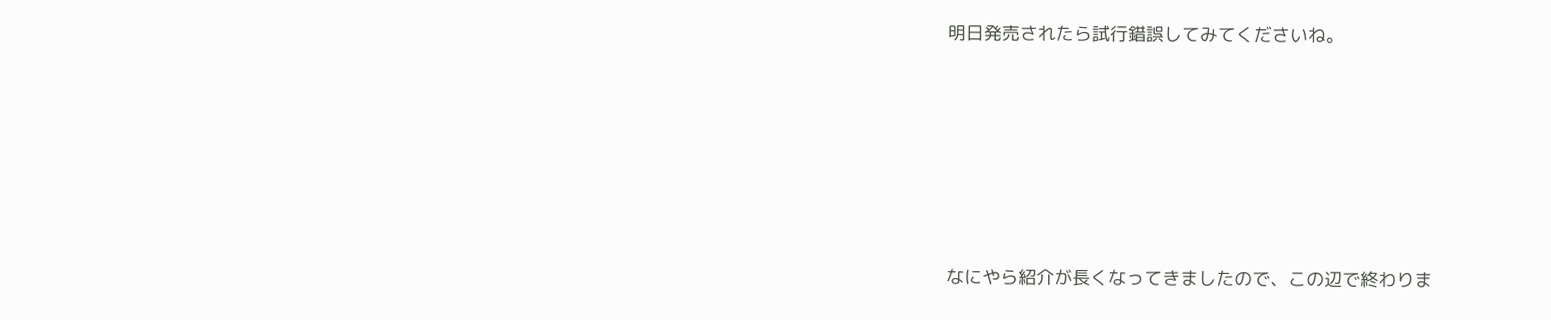明日発売されたら試行錯誤してみてくださいね。







なにやら紹介が長くなってきましたので、この辺で終わりま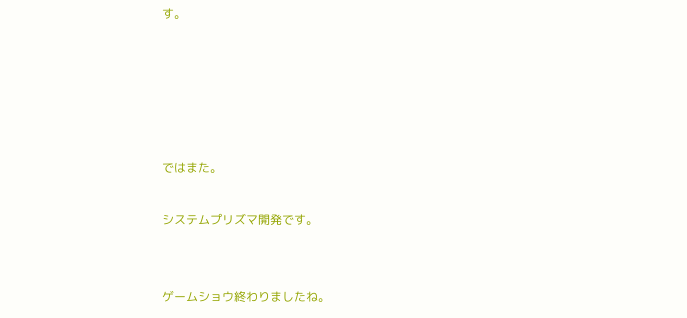す。





ではまた。

システムプリズマ開発です。


ゲームショウ終わりましたね。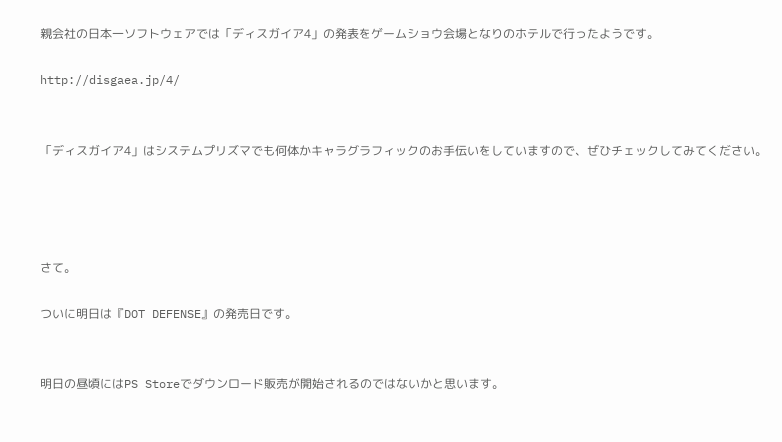親会社の日本一ソフトウェアでは「ディスガイア4」の発表をゲームショウ会場となりのホテルで行ったようです。

http://disgaea.jp/4/


「ディスガイア4」はシステムプリズマでも何体かキャラグラフィックのお手伝いをしていますので、ぜひチェックしてみてください。




さて。

ついに明日は『DOT DEFENSE』の発売日です。


明日の昼頃にはPS Storeでダウンロード販売が開始されるのではないかと思います。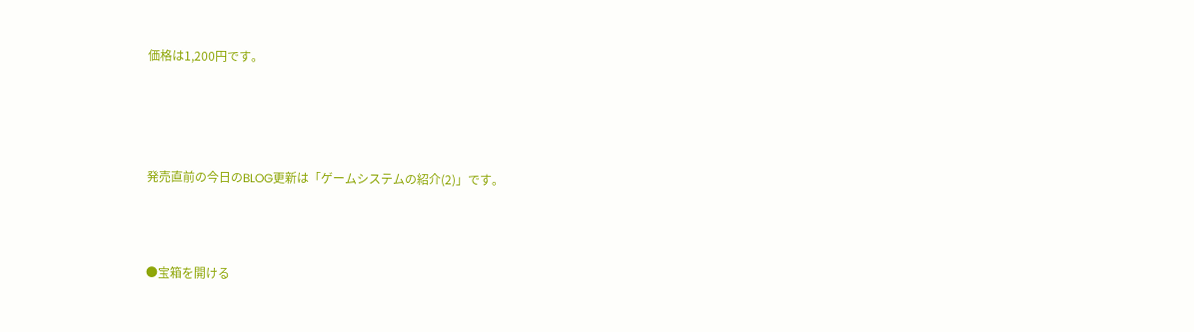価格は1,200円です。




発売直前の今日のBLOG更新は「ゲームシステムの紹介(2)」です。



●宝箱を開ける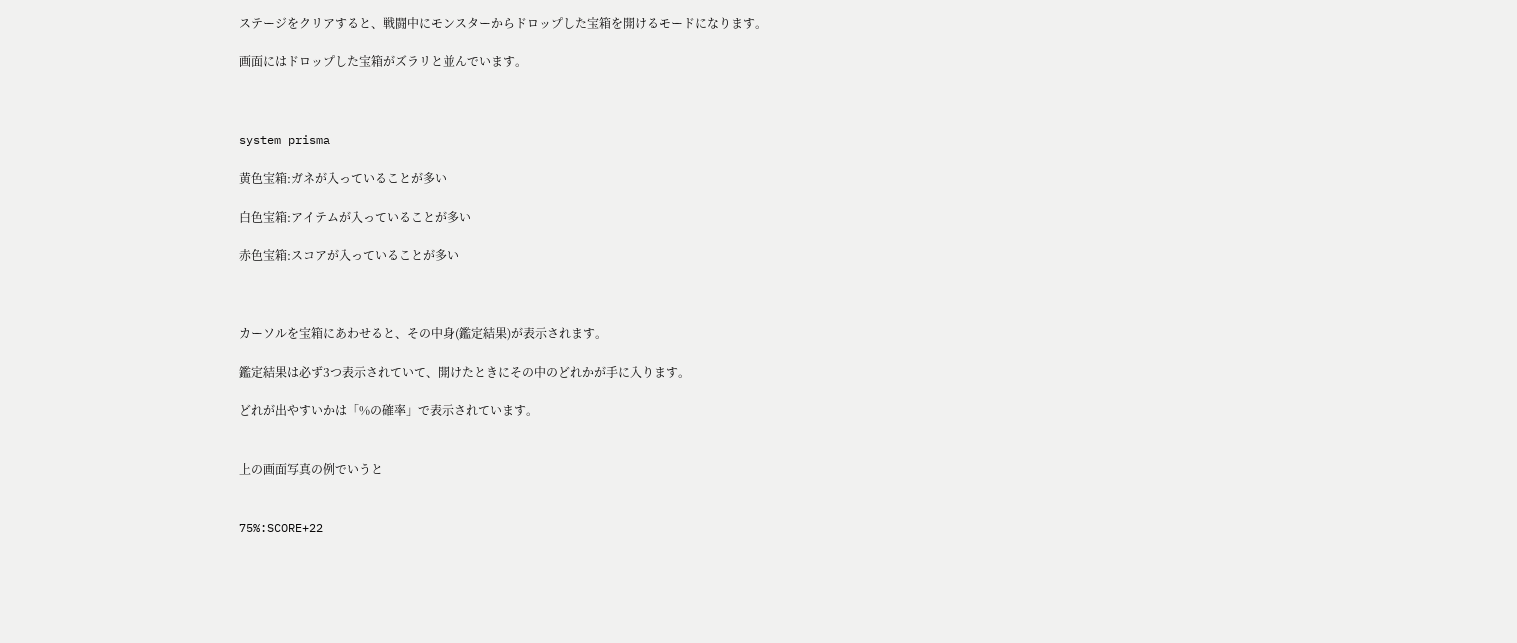ステージをクリアすると、戦闘中にモンスターからドロップした宝箱を開けるモードになります。

画面にはドロップした宝箱がズラリと並んでいます。



system prisma

黄色宝箱:ガネが入っていることが多い

白色宝箱:アイテムが入っていることが多い

赤色宝箱:スコアが入っていることが多い



カーソルを宝箱にあわせると、その中身(鑑定結果)が表示されます。

鑑定結果は必ず3つ表示されていて、開けたときにその中のどれかが手に入ります。

どれが出やすいかは「%の確率」で表示されています。


上の画面写真の例でいうと


75%:SCORE+22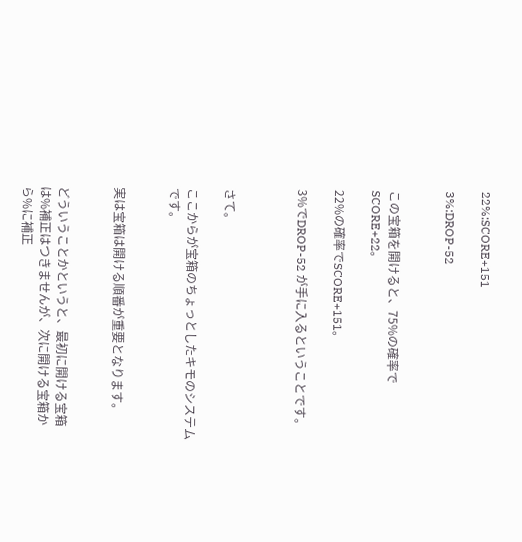22%:SCORE+151

3%:DROP-52


この宝箱を開けると、75%の確率でSCORE+22。

22%の確率でSCORE+151。

3%でDROP-52 が手に入るということです。



さて。

ここからが宝箱のちょっとしたキモのシステムです。


実は宝箱は開ける順番が重要となります。


どういうことかというと、最初に開ける宝箱は%補正はつきませんが、次に開ける宝箱から%に補正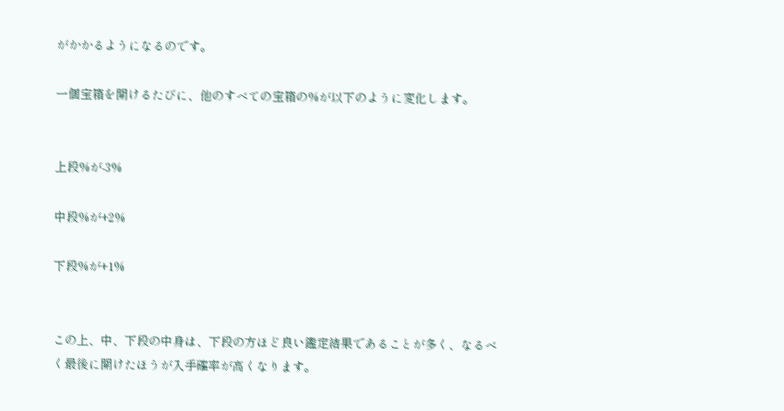がかかるようになるのです。

一個宝箱を開けるたびに、他のすべての宝箱の%が以下のように変化します。


上段%が-3%

中段%が+2%

下段%が+1%


この上、中、下段の中身は、下段の方ほど良い鑑定結果であることが多く、なるべく最後に開けたほうが入手確率が高くなります。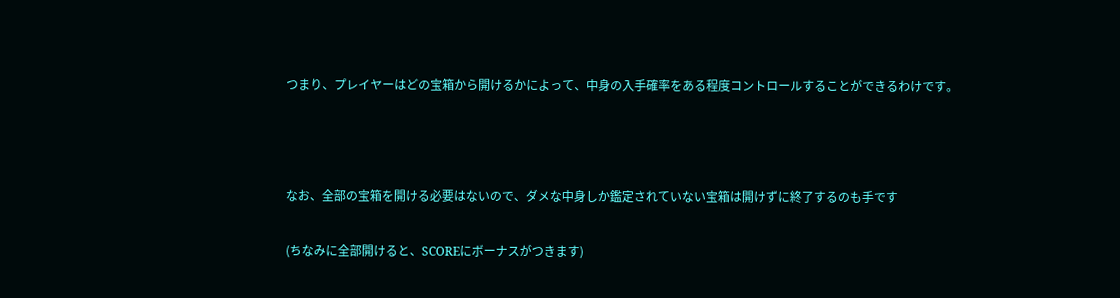つまり、プレイヤーはどの宝箱から開けるかによって、中身の入手確率をある程度コントロールすることができるわけです。



なお、全部の宝箱を開ける必要はないので、ダメな中身しか鑑定されていない宝箱は開けずに終了するのも手です

(ちなみに全部開けると、SCOREにボーナスがつきます)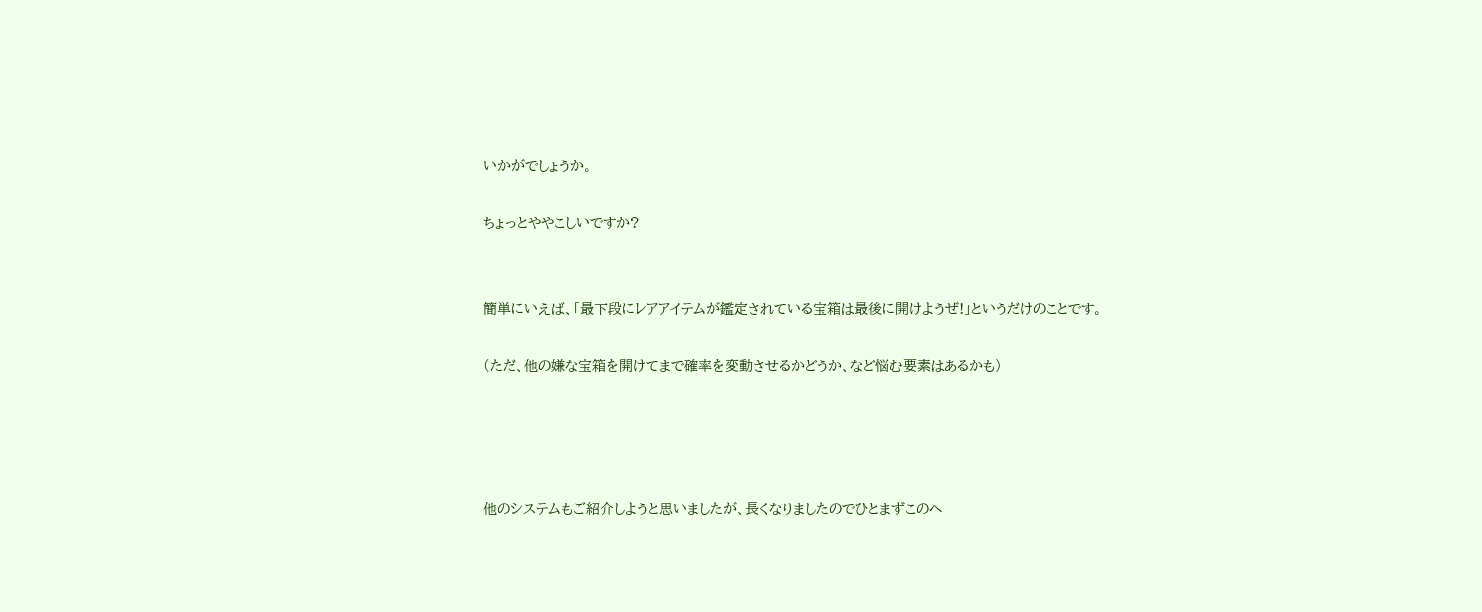いかがでしょうか。

ちょっとややこしいですか?


簡単にいえば、「最下段にレアアイテムが鑑定されている宝箱は最後に開けようぜ!」というだけのことです。

(ただ、他の嫌な宝箱を開けてまで確率を変動させるかどうか、など悩む要素はあるかも)




他のシステムもご紹介しようと思いましたが、長くなりましたのでひとまずこのへ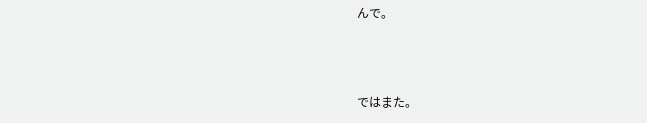んで。



ではまた。